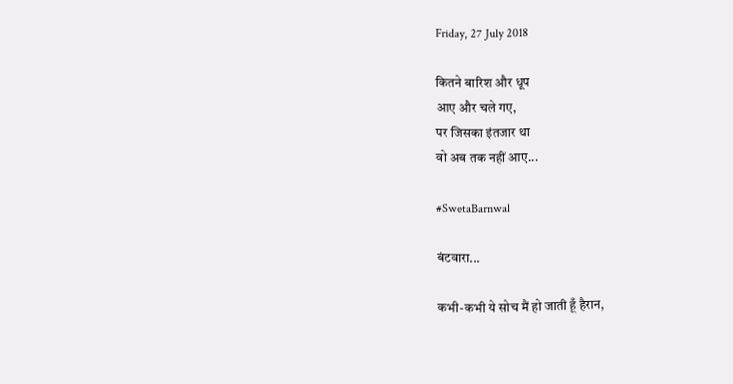Friday, 27 July 2018

कितने बारिश और धूप
आए और चले गए,
पर जिसका इंतजार था
वो अब तक नहीं आए...

#SwetaBarnwal

बंटवारा...

कभी-कभी ये सोच मैं हो जाती हूँ हैरान,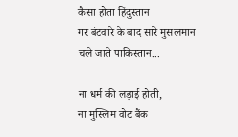कैसा होता हिंदुस्तान
गर बंटवारे के बाद सारे मुसलमान
चले जाते पाकिस्तान...

ना धर्म की लड़ाई होती,
ना मुस्लिम वोट बैंक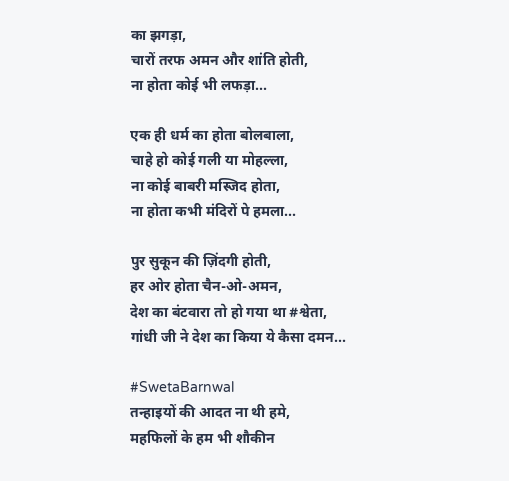का झगड़ा,
चारों तरफ अमन और शांति होती,
ना होता कोई भी लफड़ा...

एक ही धर्म का होता बोलबाला,
चाहे हो कोई गली या मोहल्ला,
ना कोई बाबरी मस्जिद होता,
ना होता कभी मंदिरों पे हमला...

पुर सुकून की ज़िंदगी होती,
हर ओर होता चैन-ओ-अमन,
देश का बंटवारा तो हो गया था #श्वेता,
गांधी जी ने देश का किया ये कैसा दमन...

#SwetaBarnwal
तन्हाइयों की आदत ना थी हमे,
महफिलों के हम भी शौकीन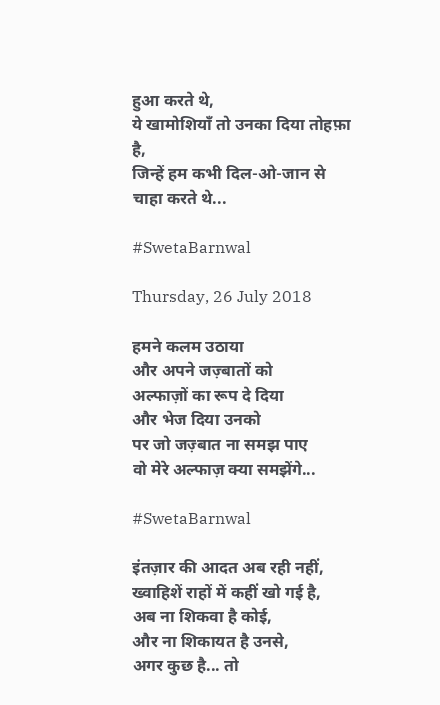हुआ करते थे,
ये खामोशियाँ तो उनका दिया तोहफ़ा है,
जिन्हें हम कभी दिल-ओ-जान से चाहा करते थे...

#SwetaBarnwal

Thursday, 26 July 2018

हमने कलम उठाया
और अपने जज़्बातों को
अल्फाज़ों का रूप दे दिया
और भेज दिया उनको
पर जो जज़्बात ना समझ पाए
वो मेरे अल्फाज़ क्या समझेंगे...

#SwetaBarnwal

इंतज़ार की आदत अब रही नहीं,
ख्वाहिशें राहों में कहीं खो गई है,
अब ना शिकवा है कोई,
और ना शिकायत है उनसे,
अगर कुछ है... तो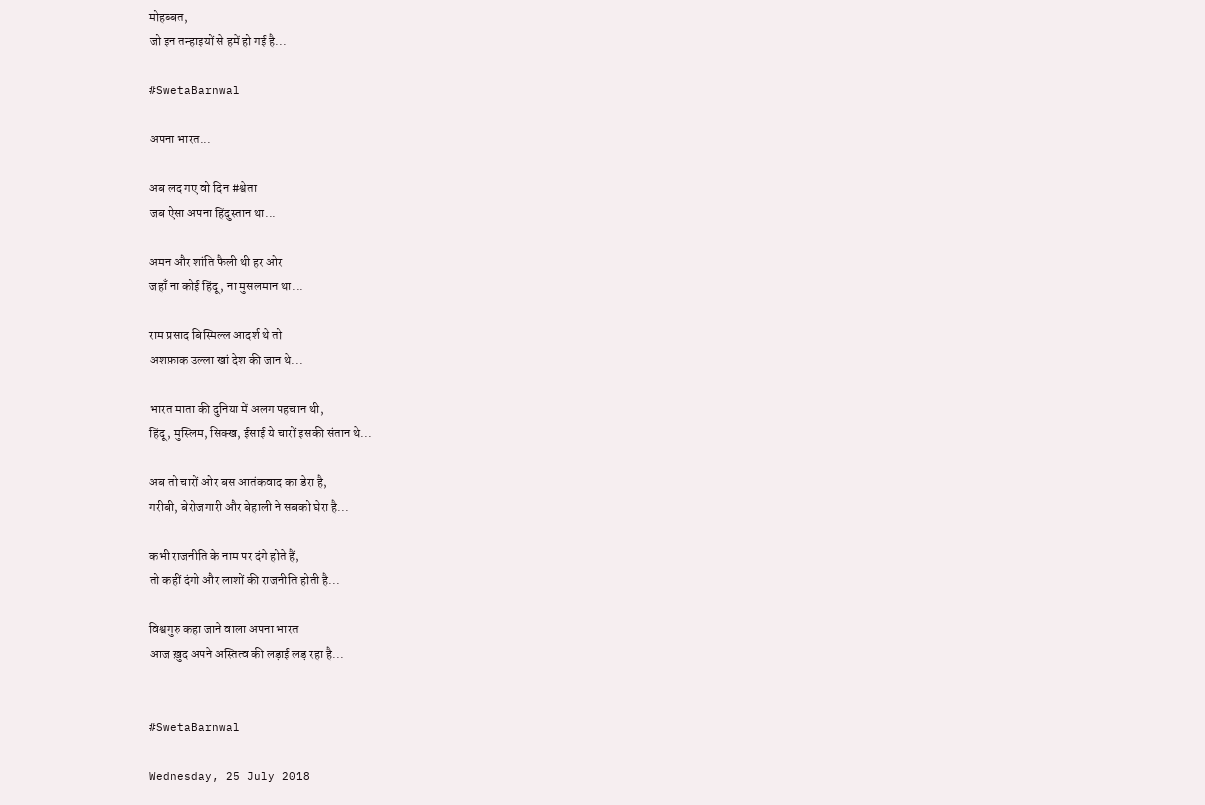मोहब्बत,
जो इन तन्हाइयों से हमें हो गई है...

#SwetaBarnwal

अपना भारत...

अब लद गए वो दिन #श्वेता
जब ऐसा अपना हिंदुस्तान था...

अमन और शांति फैली थी हर ओर
जहाँ ना कोई हिंदू, ना मुसलमान था...

राम प्रसाद बिस्मिल्ल आदर्श थे तो
अशफ़ाक उल्ला खां देश की जान थे...

भारत माता की दुनिया में अलग पहचान थी,
हिंदू, मुस्लिम, सिक्ख, ईसाई ये चारों इसकी संतान थे...

अब तो चारों ओर बस आतंकवाद का डेरा है,
गरीबी, बेरोजगारी और बेहाली ने सबको घेरा है...

कभी राजनीति के नाम पर दंगे होते हैं,
तो कहीं दंगो और लाशों की राजनीति होती है...

विश्वगुरु कहा जाने वाला अपना भारत
आज ख़ुद अपने अस्तित्व की लड़ाई लड़ रहा है...


#SwetaBarnwal

Wednesday, 25 July 2018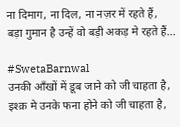ना दिमाग, ना दिल, ना नज़र में रहते हैं,
बड़ा गुमान है उन्हें वो बड़ी अकड़ मे रहते हैं...

#SwetaBarnwal
उनकी आँखों में डूब जाने को जी चाहता है,
इश्क़ मे उनके फना होने को जी चाहता है,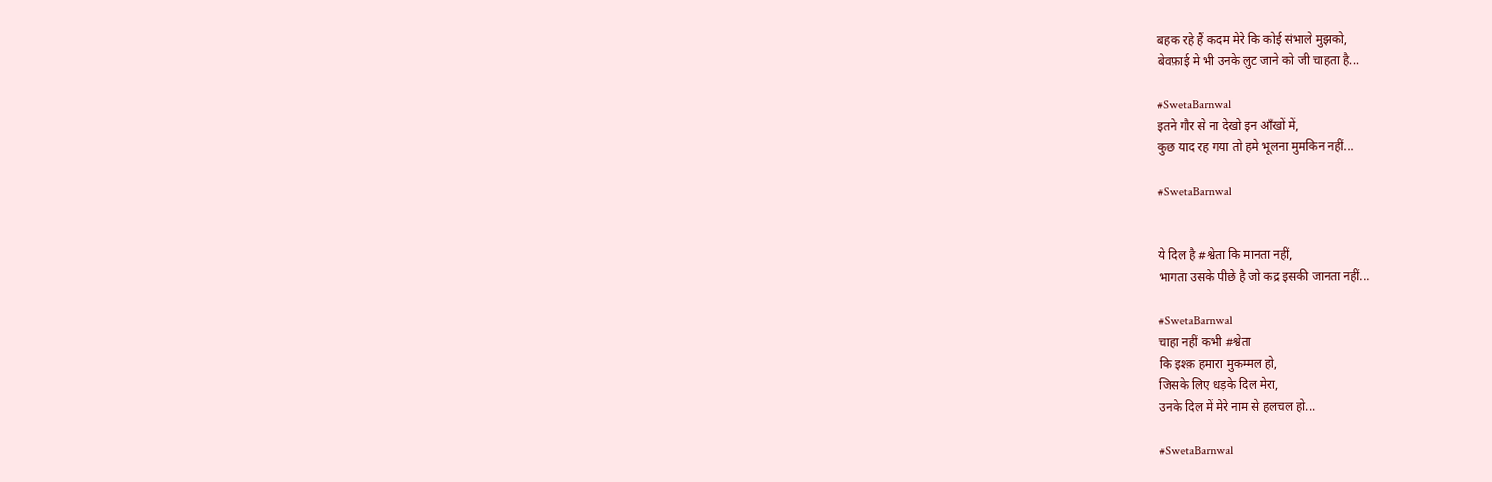बहक रहे हैं कदम मेरे कि कोई संभाले मुझको,
बेवफ़ाई मे भी उनके लुट जाने को जी चाहता है...

#SwetaBarnwal
इतने गौर से ना देखो इन आँखों में,
कुछ याद रह गया तो हमे भूलना मुमकिन नहीं...

#SwetaBarnwal


ये दिल है #श्वेता कि मानता नहीं,
भागता उसके पीछे है जो कद्र इसकी जानता नहीं...

#SwetaBarnwal
चाहा नहीं कभी #श्वेता
कि इश्क़ हमारा मुकम्मल हो,
जिसके लिए धड़के दिल मेरा,
उनके दिल में मेरे नाम से हलचल हो...

#SwetaBarnwal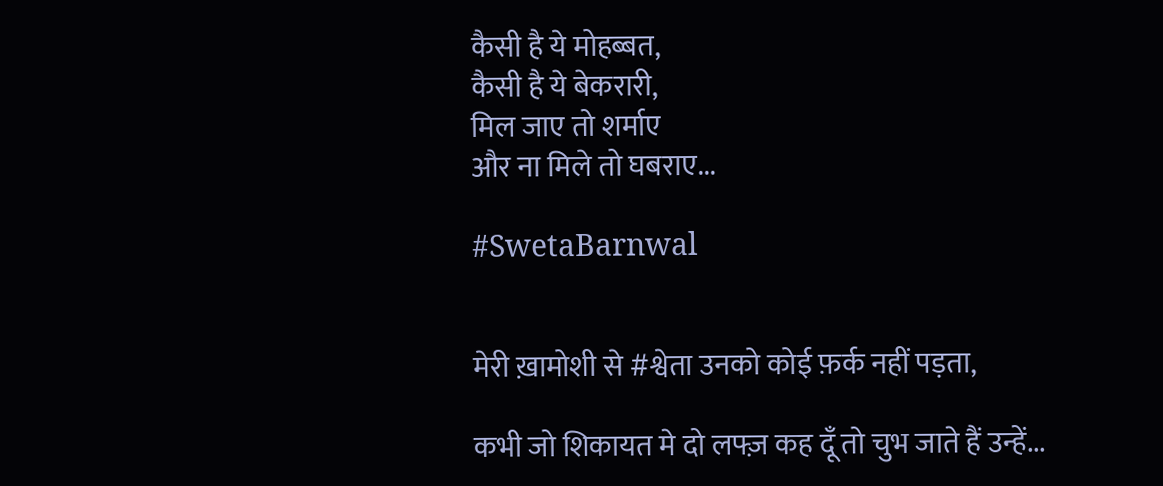कैसी है ये मोहब्बत,
कैसी है ये बेकरारी,
मिल जाए तो शर्माए
और ना मिले तो घबराए...

#SwetaBarnwal


मेरी ख़ामोशी से #श्वेता उनको कोई फ़र्क नहीं पड़ता,

कभी जो शिकायत मे दो लफ्ज़ कह दूँ तो चुभ जाते हैं उन्हें...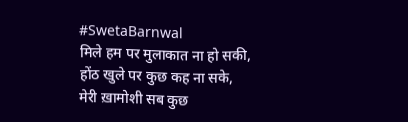#SwetaBarnwal
मिले हम पर मुलाकात ना हो सकी,
होंठ खुले पर कुछ कह ना सके,
मेरी ख़ामोशी सब कुछ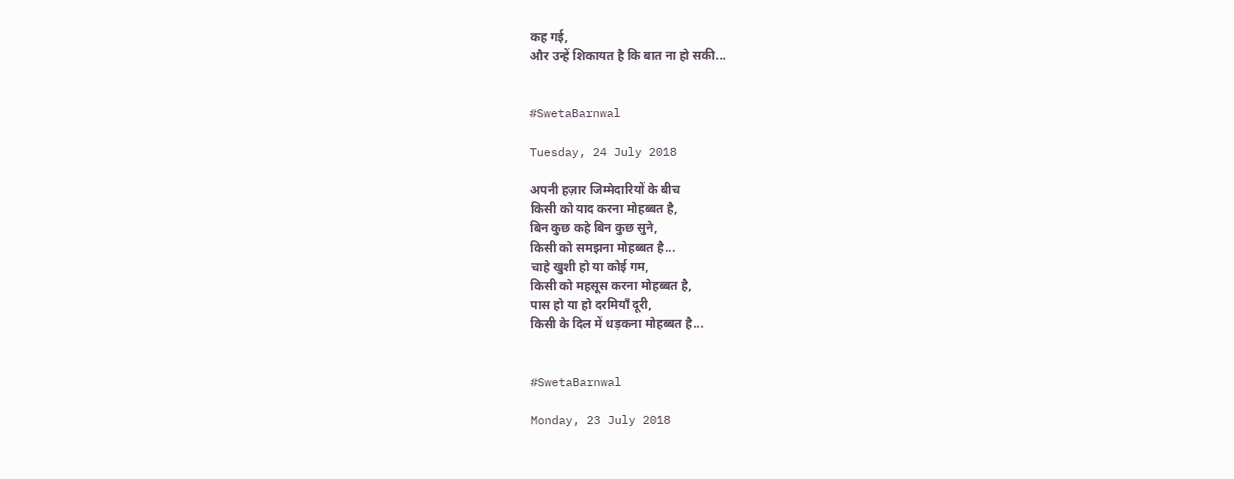कह गई,
और उन्हें शिकायत है कि बात ना हो सकी...


#SwetaBarnwal

Tuesday, 24 July 2018

अपनी हज़ार जिम्मेदारियों के बीच
किसी को याद करना मोहब्बत है,
बिन कुछ कहे बिन कुछ सुने,
किसी को समझना मोहब्बत है...
चाहे खुशी हो या कोई गम,
किसी को महसूस करना मोहब्बत है,
पास हो या हो दरमियाँ दूरी,
किसी के दिल में धड़कना मोहब्बत है...


#SwetaBarnwal

Monday, 23 July 2018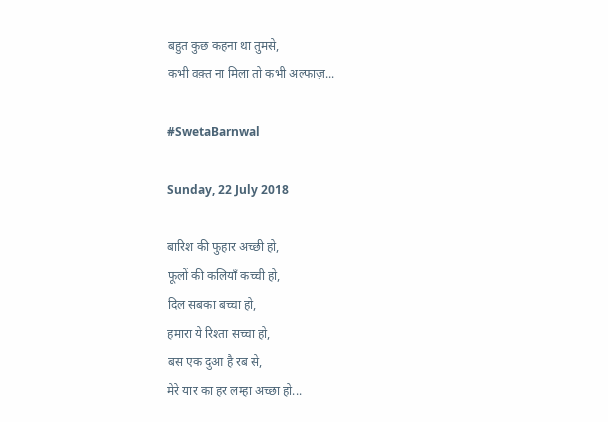बहुत कुछ कहना था तुमसे,
कभी वक़्त ना मिला तो कभी अल्फाज़...

#SwetaBarnwal

Sunday, 22 July 2018

बारिश की फुहार अच्छी हो,
फूलों की कलियाँ कच्ची हो,
दिल सबका बच्चा हो,
हमारा ये रिश्ता सच्चा हो,
बस एक दुआ है रब से,
मेरे यार का हर लम्हा अच्छा हो...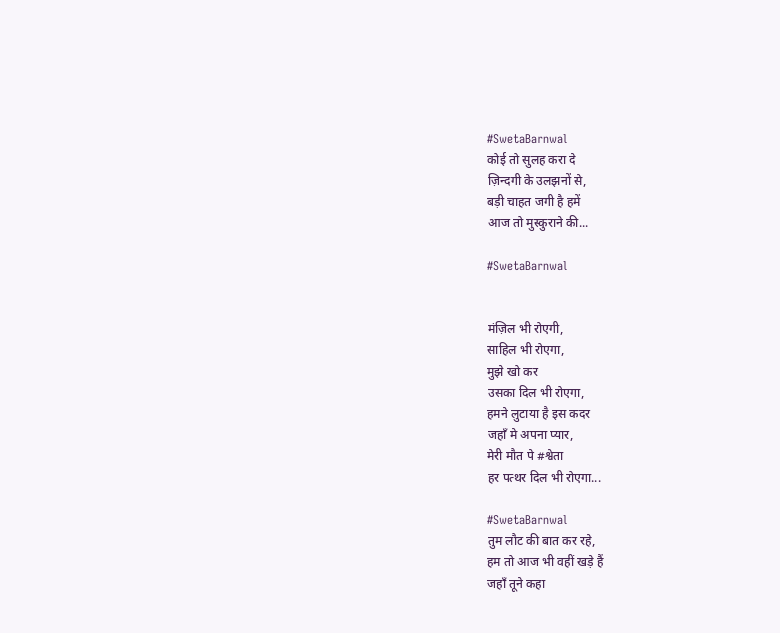#SwetaBarnwal
कोई तो सुलह करा दे
ज़िन्दगी के उलझनों से,
बड़ी चाहत जगी है हमें
आज तो मुस्कुराने की...

#SwetaBarnwal


मंज़िल भी रोएगी,
साहिल भी रोएगा,
मुझे खो कर
उसका दिल भी रोएगा,
हमने लुटाया है इस कदर
जहाँ मे अपना प्यार,
मेरी मौत पे #श्वेता
हर पत्थर दिल भी रोएगा...

#SwetaBarnwal
तुम लौट की बात कर रहे,
हम तो आज भी वहीं खड़े हैं
जहाँ तूने कहा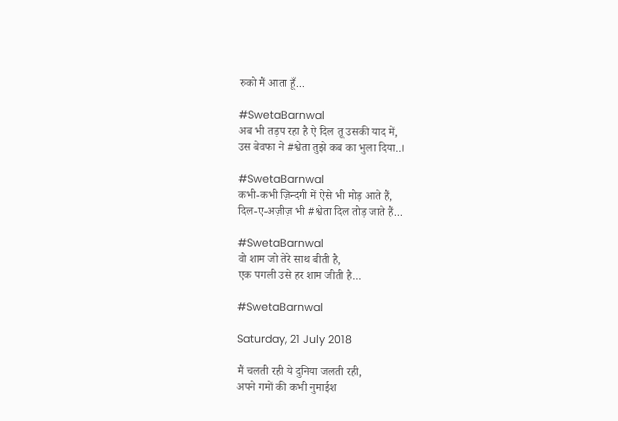रुको मैं आता हूँ...

#SwetaBarnwal
अब भी तड़प रहा है ऐ दिल तू उसकी याद में,
उस बेवफा ने #श्वेता तुझे कब का भुला दिया..।

#SwetaBarnwal
कभी-कभी ज़िन्दगी में ऐसे भी मोड़ आते हैं,
दिल-ए-अज़ीज़ भी #श्वेता दिल तोड़ जाते हैं...

#SwetaBarnwal
वो शाम जो तेरे साथ बीती है,
एक पगली उसे हर शाम जीती है...

#SwetaBarnwal

Saturday, 21 July 2018

मैं चलती रही ये दुनिया जलती रही,
अपने गमों की कभी नुमाईश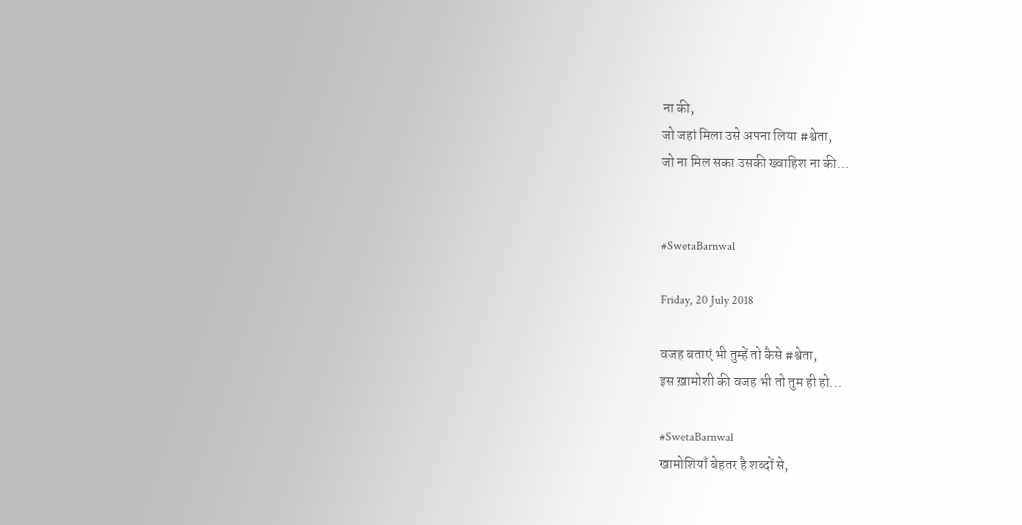ना की,
जो जहां मिला उसे अपना लिया #श्वेता,
जो ना मिल सका उसकी ख्वाहिश ना की...


#SwetaBarnwal

Friday, 20 July 2018

वजह बताएं भी तुम्हें तो कैसे #श्वेता,
इस ख़ामोशी की वजह भी तो तुम ही हो...

#SwetaBarnwal
खामोशियाँ बेहतर है शब्दों से,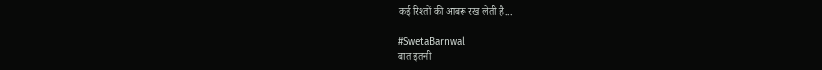कई रिश्तों की आबरू रख लेती है...

#SwetaBarnwal
बात इतनी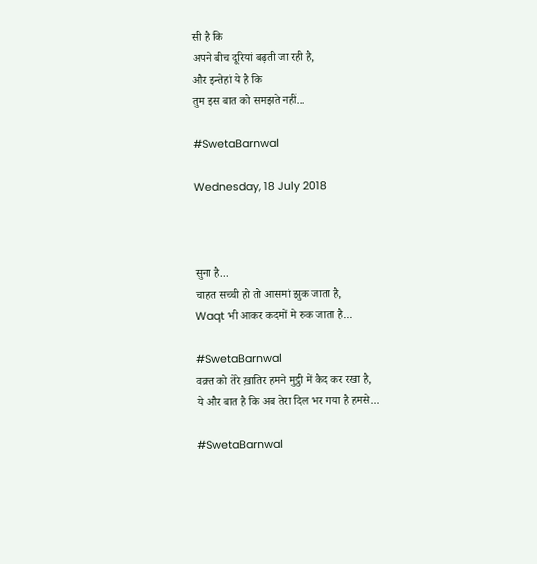सी है कि
अपने बीच दूरियां बढ़ती जा रही है,
और इन्तेहां ये है कि
तुम इस बात को समझते नहीं...

#SwetaBarnwal

Wednesday, 18 July 2018



सुना है...
चाहत सच्ची हो तो आसमां झुक जाता है,
Waqt भी आकर कदमों मे रुक जाता है...

#SwetaBarnwal
वक़्त को तेरे ख़ातिर हमने मुट्ठी में कैद कर रखा है,
ये और बात है कि अब तेरा दिल भर गया है हमसे...

#SwetaBarnwal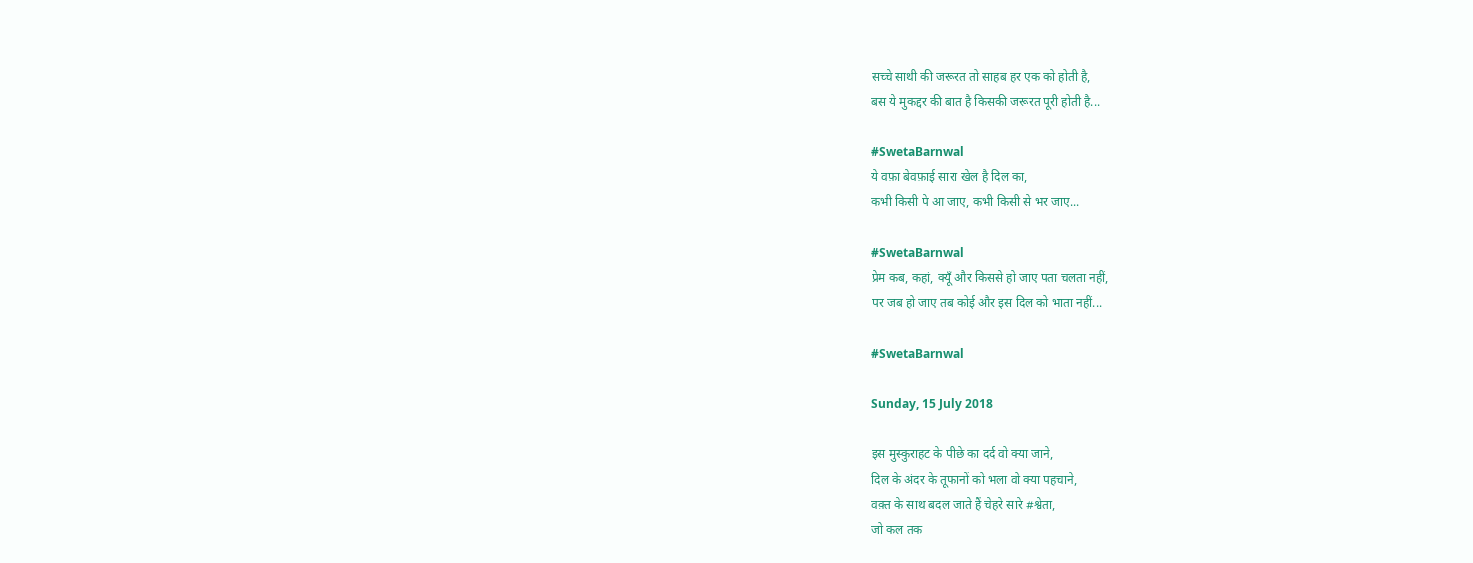सच्चे साथी की जरूरत तो साहब हर एक को होती है,
बस ये मुकद्दर की बात है किसकी जरूरत पूरी होती है...

#SwetaBarnwal
ये वफ़ा बेवफ़ाई सारा खेल है दिल का,
कभी किसी पे आ जाए, कभी किसी से भर जाए...

#SwetaBarnwal
प्रेम कब, कहां, क्यूँ और किससे हो जाए पता चलता नहीं,
पर जब हो जाए तब कोई और इस दिल को भाता नहीं...

#SwetaBarnwal

Sunday, 15 July 2018

इस मुस्कुराहट के पीछे का दर्द वो क्या जाने,
दिल के अंदर के तूफानों को भला वो क्या पहचाने,
वक़्त के साथ बदल जाते हैं चेहरे सारे #श्वेता,
जो कल तक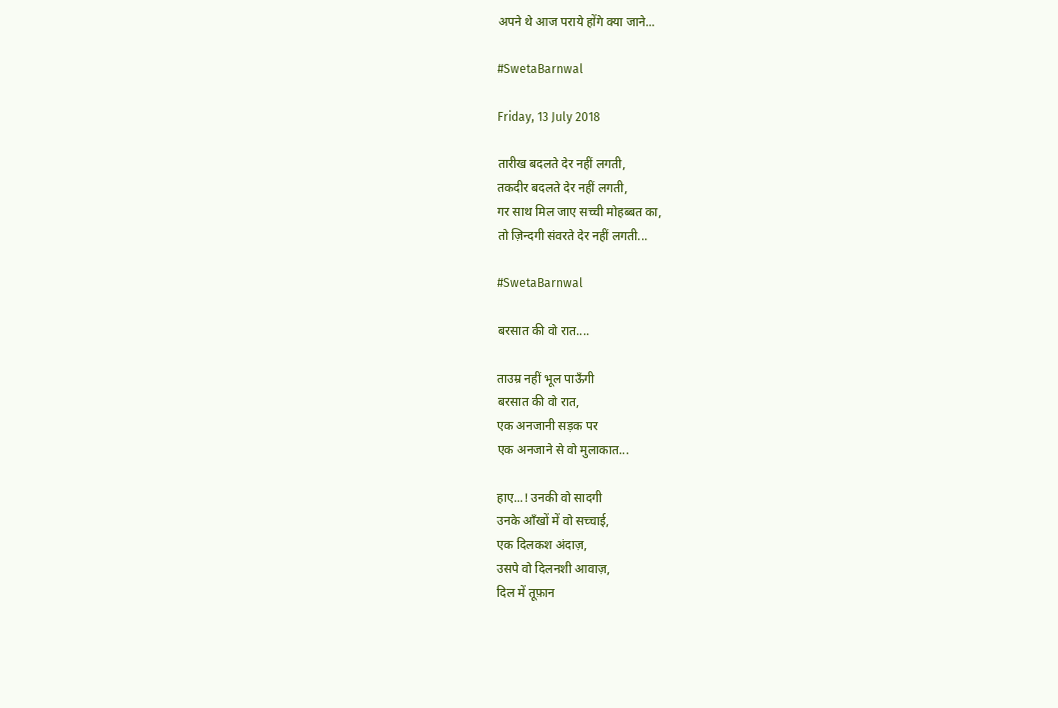अपने थे आज पराये होंगे क्या जाने...

#SwetaBarnwal

Friday, 13 July 2018

तारीख बदलते देर नहीं लगती,
तकदीर बदलते देर नहीं लगती,
गर साथ मिल जाए सच्ची मोहब्बत का,
तो ज़िन्दगी संवरते देर नहीं लगती...

#SwetaBarnwal

बरसात की वो रात....

ताउम्र नहीं भूल पाऊँगी
बरसात की वो रात,
एक अनजानी सड़क पर
एक अनजाने से वो मुलाकात...

हाए...! उनकी वो सादगी
उनके आँखों में वो सच्चाई,
एक दिलकश अंदाज़,
उसपे वो दिलनशी आवाज़,
दिल में तूफ़ान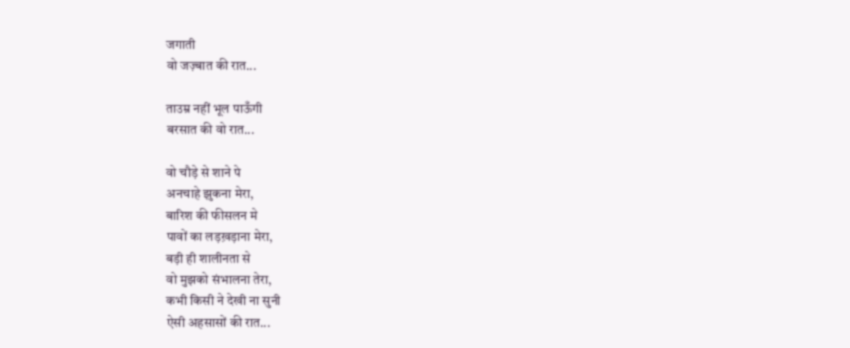जगाती
वो जज़्बात की रात...

ताउम्र नहीं भूल पाऊँगी
बरसात की वो रात...

वो चौड़े से शाने पे
अनचाहे झुकना मेरा,
बारिश की फीसलन मे
पावों का लड़ख़ड़ाना मेरा,
बड़ी ही शालीनता से
वो मुझको संभालना तेरा,
कभी किसी ने देखी ना सुनी
ऐसी अहसासों की रात...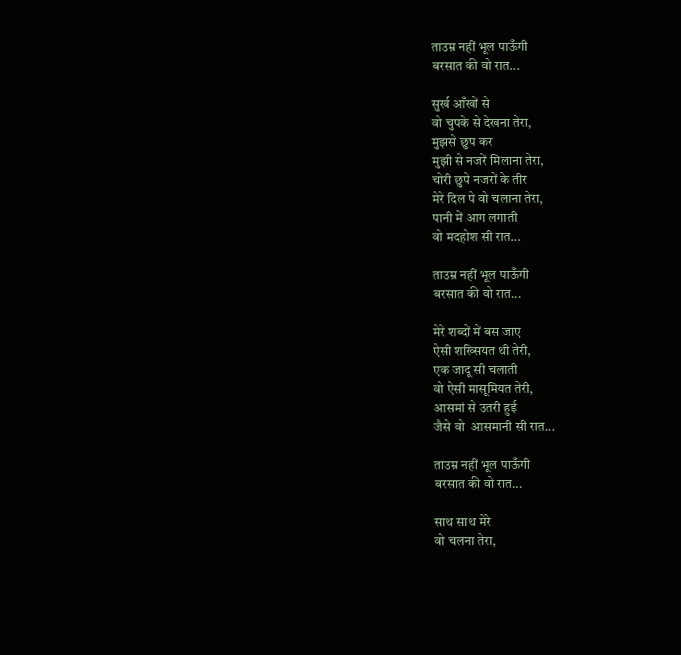ताउम्र नहीं भूल पाऊँगी
बरसात की वो रात...

सुर्ख आँखों से
वो चुपके से देखना तेरा,
मुझसे छुप कर
मुझी से नजरें मिलाना तेरा,
चोरी छुपे नजरों के तीर
मेरे दिल पे वो चलाना तेरा,
पानी में आग लगाती
वो मदहोश सी रात...

ताउम्र नहीं भूल पाऊँगी
बरसात की वो रात...

मेरे शब्दों में बस जाए
ऐसी शख्सियत थी तेरी,
एक जादू सी चलाती
वो ऐसी मासूमियत तेरी,
आसमां से उतरी हुई
जैसे वो  आसमानी सी रात...

ताउम्र नहीं भूल पाऊँगी
बरसात की वो रात...

साथ साथ मेरे
वो चलना तेरा,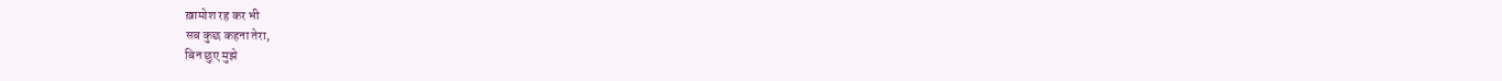ख़ामोश रह कर भी
सब कुछ कहना तेरा,
बिन छुए मुझे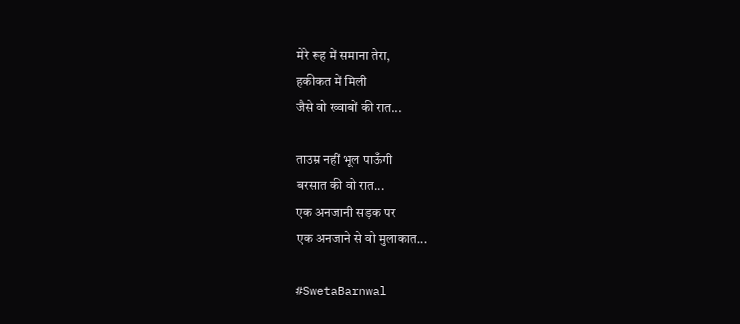मेरे रूह में समाना तेरा,
हकीकत में मिली
जैसे वो ख्वाबों की रात...

ताउम्र नहीं भूल पाऊँगी
बरसात की वो रात...
एक अनजानी सड़क पर
एक अनजाने से वो मुलाकात...

#SwetaBarnwal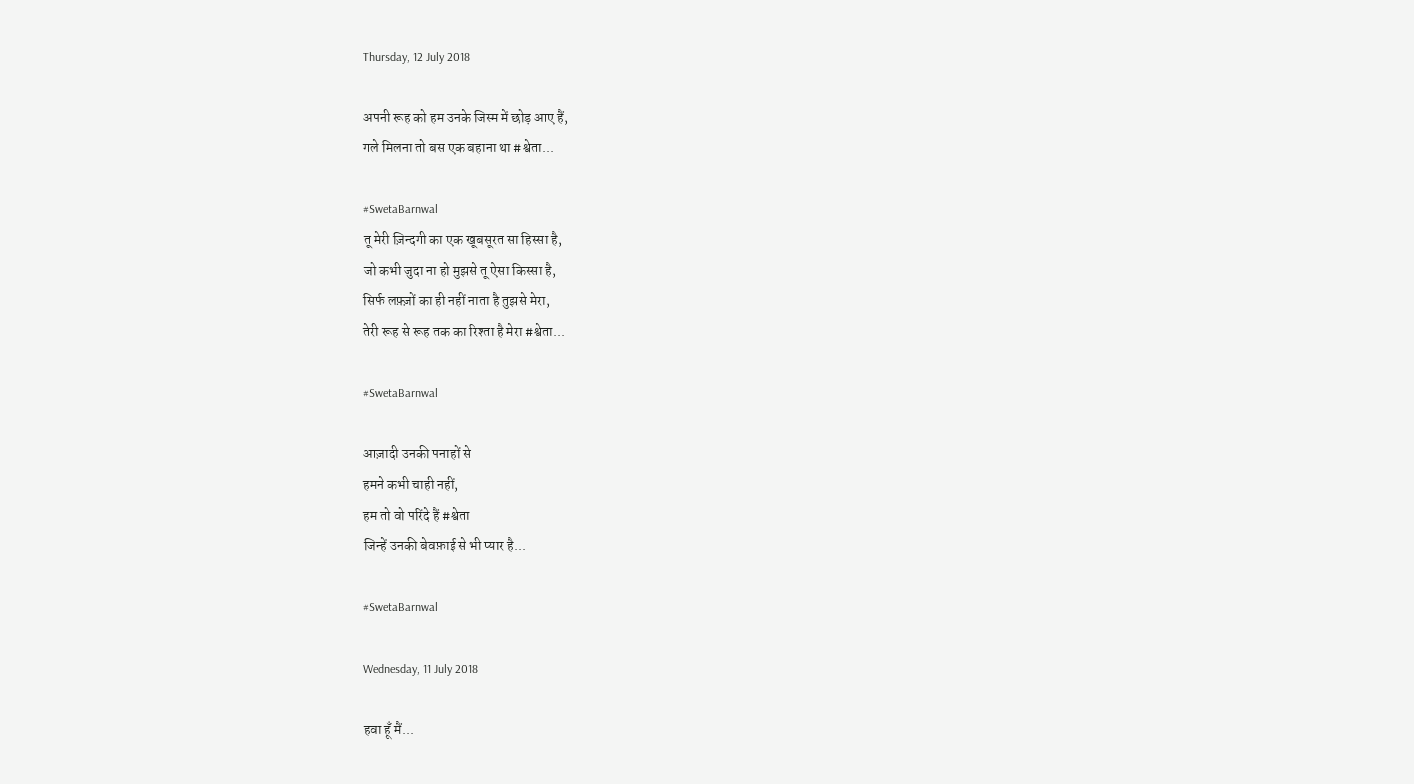Thursday, 12 July 2018

अपनी रूह को हम उनके जिस्म में छोड़ आए हैं,
गले मिलना तो बस एक बहाना था #श्वेता...

#SwetaBarnwal
तू मेरी ज़िन्दगी का एक खूबसूरत सा हिस्सा है,
जो कभी जुदा ना हो मुझसे तू ऐसा किस्सा है,
सिर्फ लफ़्ज़ों का ही नहीं नाता है तुझसे मेरा,
तेरी रूह से रूह तक का रिश्ता है मेरा #श्वेता...

#SwetaBarnwal

आज़ादी उनकी पनाहों से
हमने कभी चाही नहीं,
हम तो वो परिंदे हैं #श्वेता
जिन्हें उनकी बेवफ़ाई से भी प्यार है...

#SwetaBarnwal

Wednesday, 11 July 2018

हवा हूँ मैं...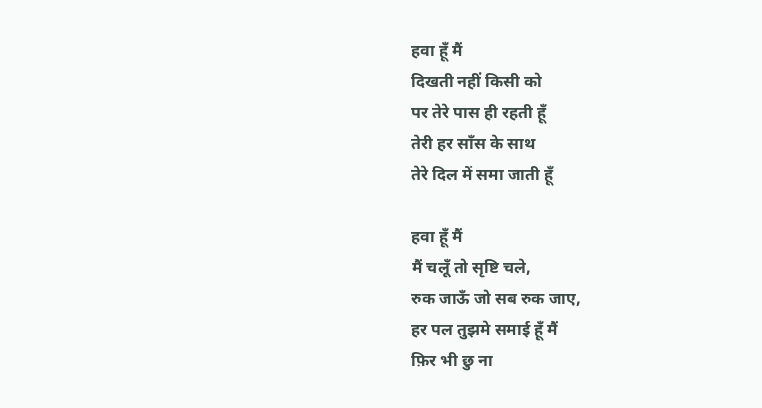हवा हूँ मैं
दिखती नहीं किसी को
पर तेरे पास ही रहती हूँ
तेरी हर साँस के साथ
तेरे दिल में समा जाती हूँ

हवा हूँ मैं
मैं चलूँ तो सृष्टि चले,
रुक जाऊँ जो सब रुक जाए,
हर पल तुझमे समाई हूँ मैं
फ़िर भी छु ना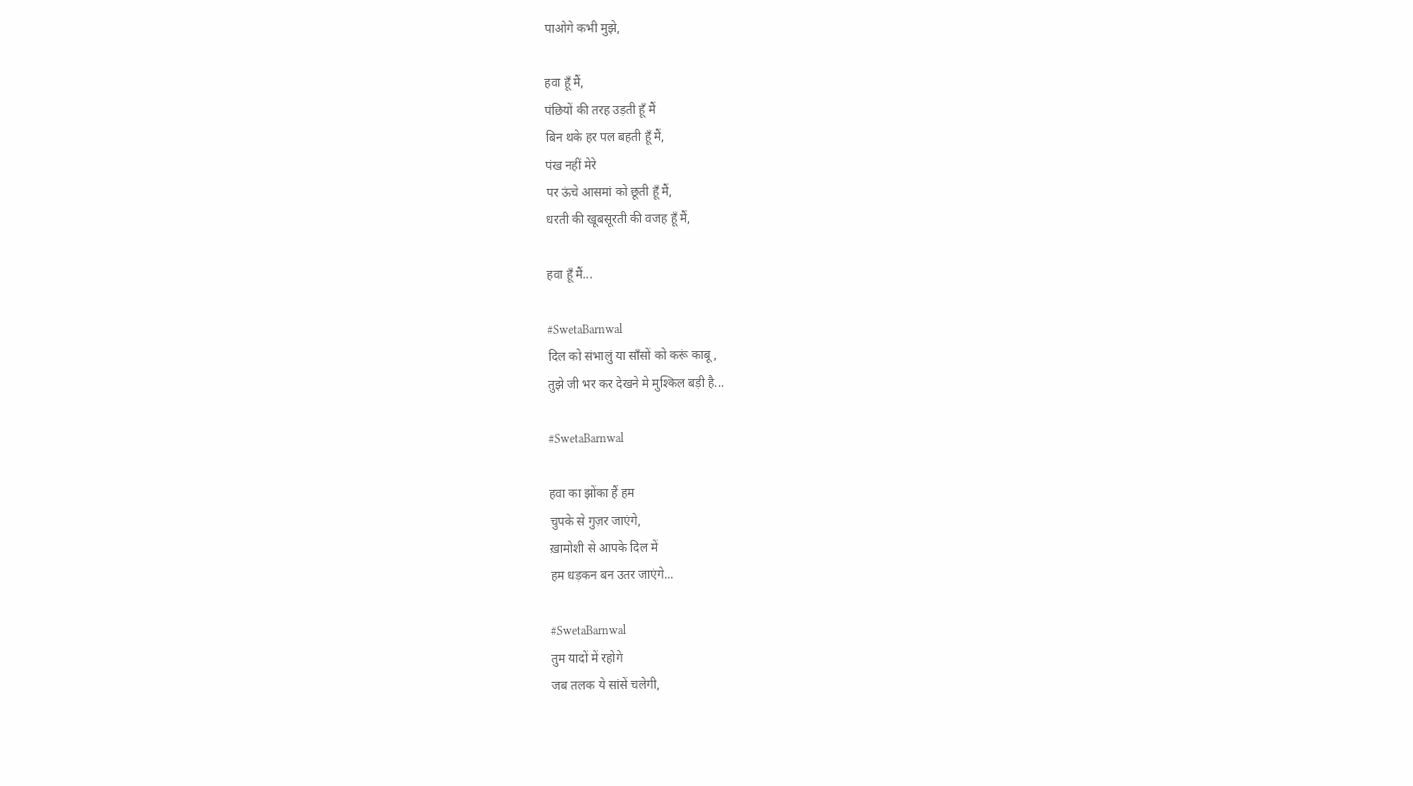पाओगे कभी मुझे,

हवा हूँ मैं,
पंछियों की तरह उड़ती हूँ मैं
बिन थके हर पल बहती हूँ मैं,
पंख नहीं मेरे
पर ऊंचे आसमां को छूती हूँ मैं,
धरती की खूबसूरती की वजह हूँ मैं,

हवा हूँ मैं...

#SwetaBarnwal
दिल को संभालुं या साँसों को करूं काबू,
तुझे जी भर कर देखने मे मुश्किल बड़ी है...

#SwetaBarnwal

हवा का झोंका हैं हम
चुपके से गुज़र जाएंगे,
ख़ामोशी से आपके दिल में
हम धड़कन बन उतर जाएंगे...

#SwetaBarnwal
तुम यादों में रहोगे
जब तलक ये सांसें चलेगी,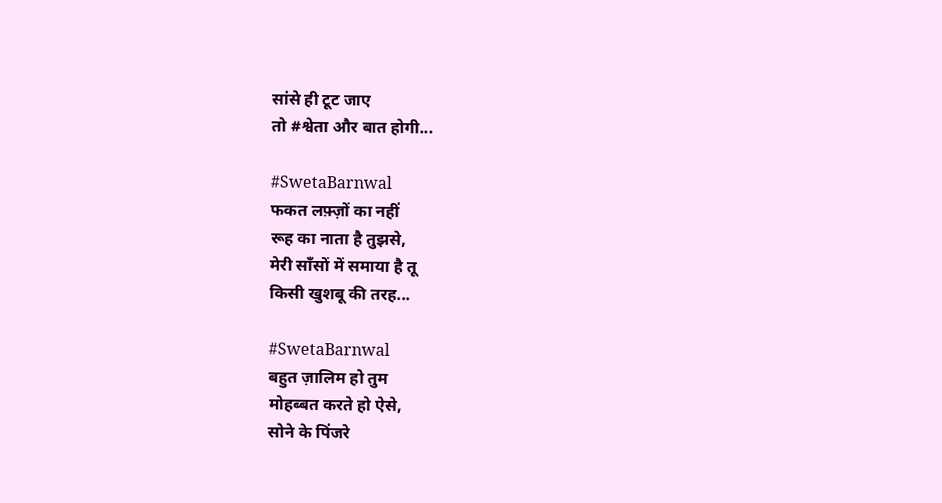सांसे ही टूट जाए
तो #श्वेता और बात होगी...

#SwetaBarnwal
फकत लफ़्ज़ों का नहीं
रूह का नाता है तुझसे,
मेरी साँसों में समाया है तू
किसी खुशबू की तरह...

#SwetaBarnwal
बहुत ज़ालिम हो तुम
मोहब्बत करते हो ऐसे,
सोने के पिंजरे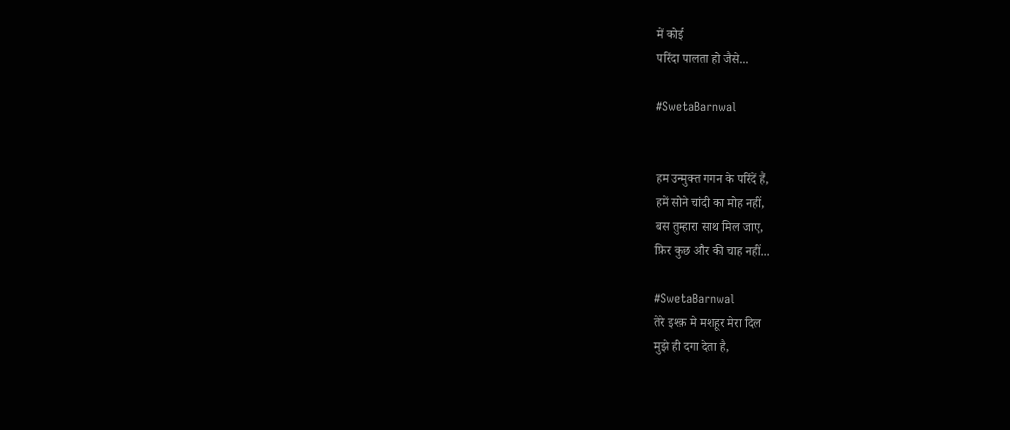में कोई
परिंदा पालता हो जैसे...

#SwetaBarnwal


हम उन्मुक्त गगन के परिंदें हैं,
हमें सोने चांदी का मोह नहीं,
बस तुम्हारा साथ मिल जाए,
फ़िर कुछ और की चाह नहीं...

#SwetaBarnwal
तेरे इश्क़ मे मशहूर मेरा दिल
मुझे ही दगा देता है,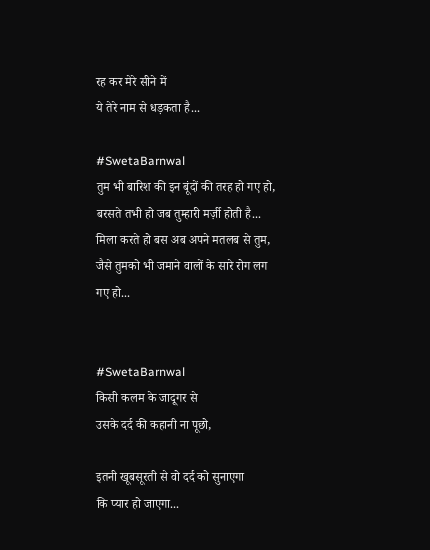रह कर मेरे सीने में
ये तेरे नाम से धड़कता है...

#SwetaBarnwal
तुम भी बारिश की इन बूंदों की तरह हो गए हो,
बरसते तभी हो जब तुम्हारी मर्ज़ी होती है...
मिला करते हो बस अब अपने मतलब से तुम,
जैसे तुमको भी जमाने वालों के सारे रोग लग गए हो...


#SwetaBarnwal
किसी कलम के जादूगर से
उसके दर्द की कहानी ना पूछो,

इतनी खूबसूरती से वो दर्द को सुनाएगा
कि प्यार हो जाएगा...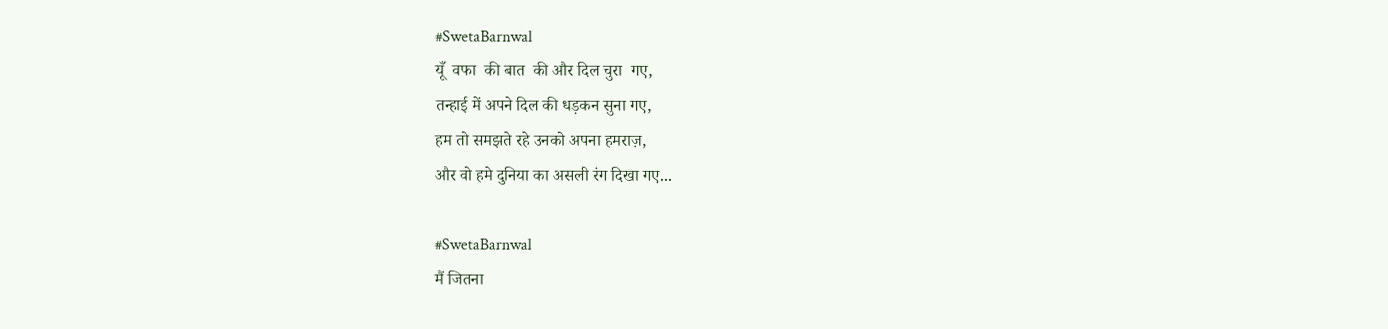#SwetaBarnwal
यूँ  वफा  की बात  की और दिल चुरा  गए,
तन्हाई में अपने दिल की धड़कन सुना गए,
हम तो समझते रहे उनको अपना हमराज़,
और वो हमे दुनिया का असली रंग दिखा गए...

#SwetaBarnwal
मैं जितना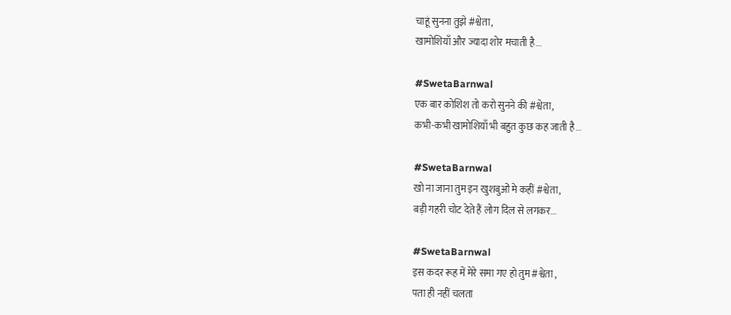चाहूं सुनना तुझे #श्वेता,
खामोशियाँ और ज्यादा शोर मचाती है...

#SwetaBarnwal
एक बार कोशिश तो करो सुनने की #श्वेता,
कभी-कभी खामोशियाँ भी बहुत कुछ कह जाती है...

#SwetaBarnwal
खो ना जाना तुम इन खुशबुओं मे कहीं #श्वेता,
बड़ी गहरी चोट देते हैं लोग दिल से लगकर...

#SwetaBarnwal
इस कदर रूह में मेरे समा गए हो तुम #श्वेता ,
पता ही नहीं चलता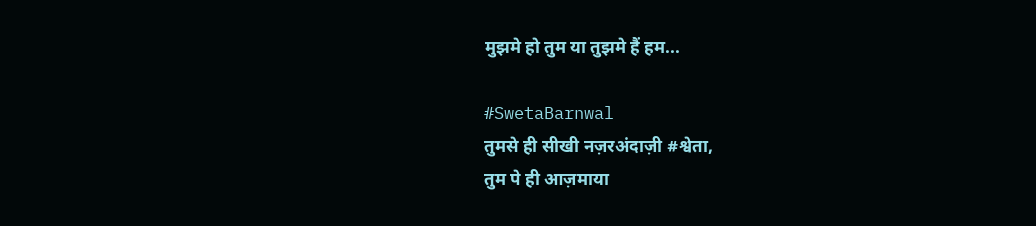मुझमे हो तुम या तुझमे हैं हम...

#SwetaBarnwal
तुमसे ही सीखी नज़रअंदाज़ी #श्वेता,
तुम पे ही आज़माया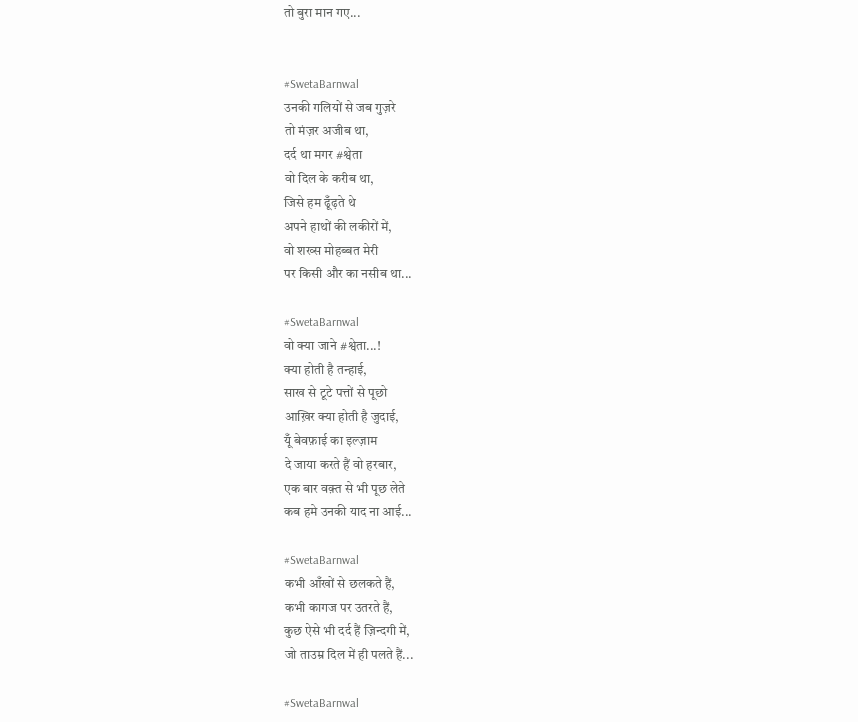तो बुरा मान गए...


#SwetaBarnwal
उनकी गलियों से जब गुज़रे
तो मंज़र अजीब था,
दर्द था मगर #श्वेता
वो दिल के करीब था,
जिसे हम ढूँढ़ते थे
अपने हाथों की लकीरों में,
वो शख्स मोहब्बत मेरी
पर किसी और का नसीब था...

#SwetaBarnwal
वो क्या जाने #श्वेता...!
क्या होती है तन्हाई,
साख से टूटे पत्तों से पूछो
आख़िर क्या होती है जुदाई,
यूँ बेवफ़ाई का इल्ज़ाम
दे जाया करते हैं वो हरबार,
एक बार वक़्त से भी पूछ लेते
कब हमे उनकी याद ना आई...

#SwetaBarnwal
कभी आँखों से छलकते हैं,
कभी कागज पर उतरते हैं,
कुछ ऐसे भी दर्द हैं ज़िन्दगी में,
जो ताउम्र दिल में ही पलते हैं...

#SwetaBarnwal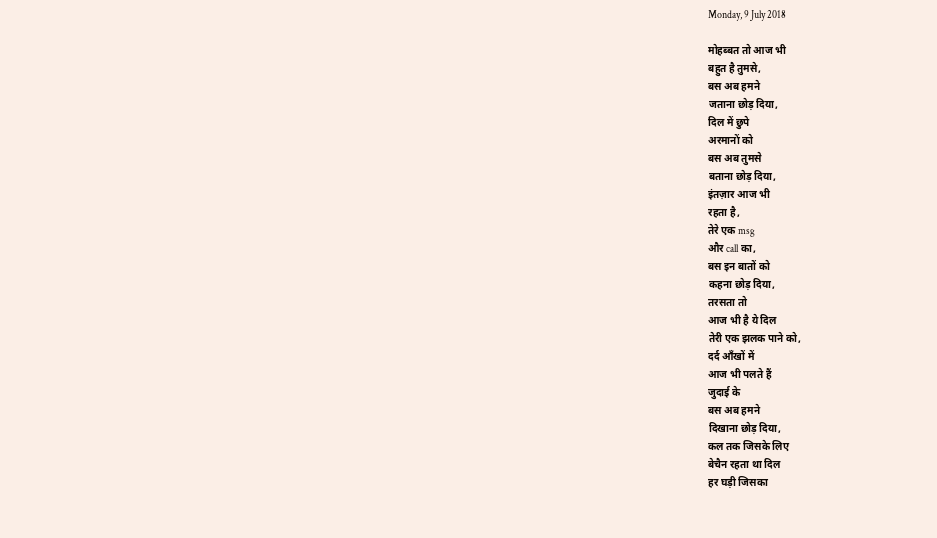Monday, 9 July 2018

मोहब्बत तो आज भी
बहुत है तुमसे,
बस अब हमने
जताना छोड़ दिया,
दिल में छुपे
अरमानों को
बस अब तुमसे
बताना छोड़ दिया,
इंतज़ार आज भी
रहता है,
तेरे एक msg
और call का,
बस इन बातों को
कहना छोड़ दिया,
तरसता तो
आज भी है ये दिल
तेरी एक झलक पाने को,
दर्द आँखों में
आज भी पलते हैं
जुदाई के
बस अब हमने
दिखाना छोड़ दिया,
कल तक जिसके लिए
बेचैन रहता था दिल
हर घड़ी जिसका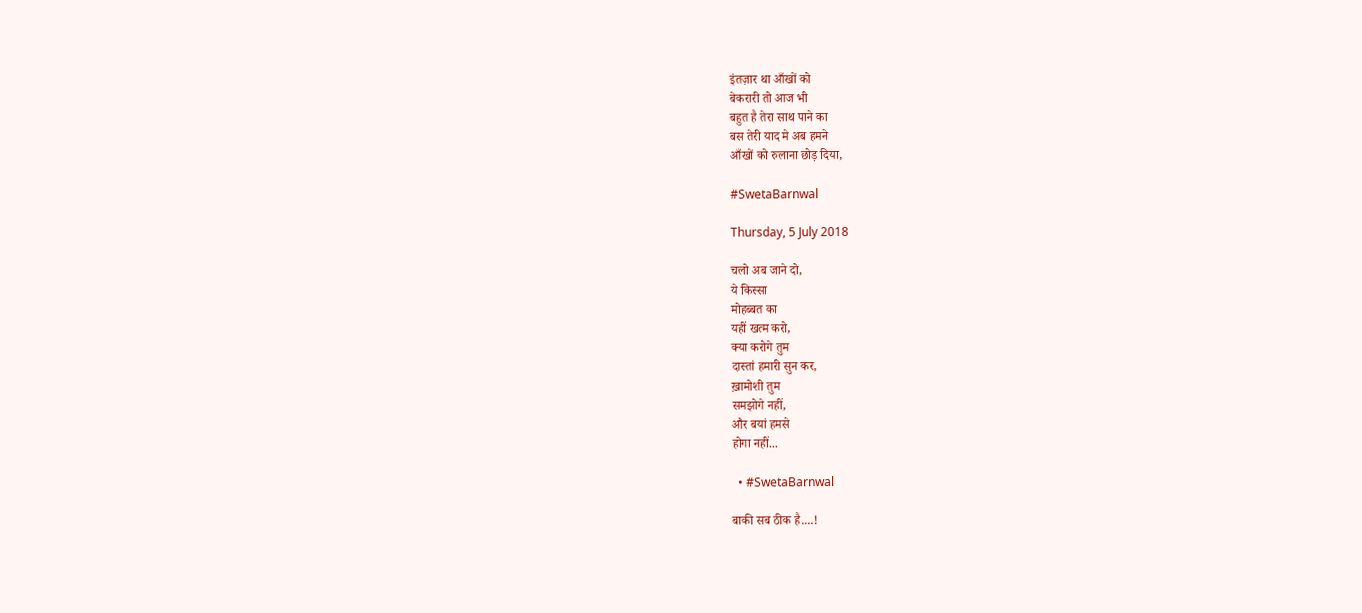इंतज़ार था आँखों को
बेकरारी तो आज भी
बहुत है तेरा साथ पाने का
बस तेरी याद मे अब हमने
आँखों को रुलाना छोड़ दिया,

#SwetaBarnwal

Thursday, 5 July 2018

चलो अब जाने दो,
ये किस्सा
मोहब्बत का
यहीं खत्म करो,
क्या करोगे तुम
दास्तां हमारी सुन कर,
ख़ामोशी तुम
समझोगे नहीं,
और बयां हमसे
होगा नहीं...

  • #SwetaBarnwal

बाकी सब ठीक है....!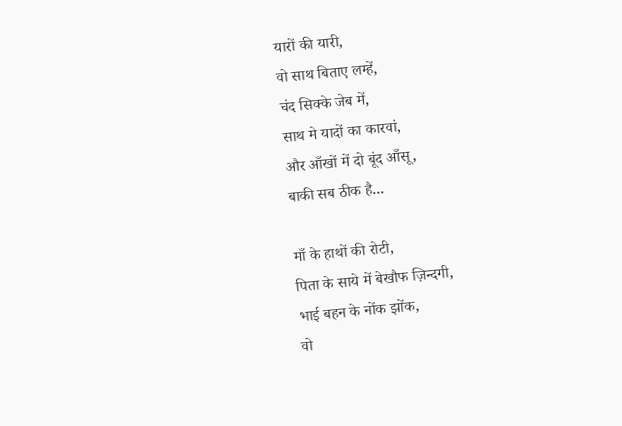यारों की यारी,
वो साथ बिताए लम्हें,
चंद सिक्के जेब में,
साथ मे यादों का कारवां,
और आँखों में दो बूंद आँसू,
बाकी सब ठीक है...

माँ के हाथों की रोटी,
पिता के साये में बेखौफ ज़िन्दगी,
भाई बहन के नोंक झोंक,
वो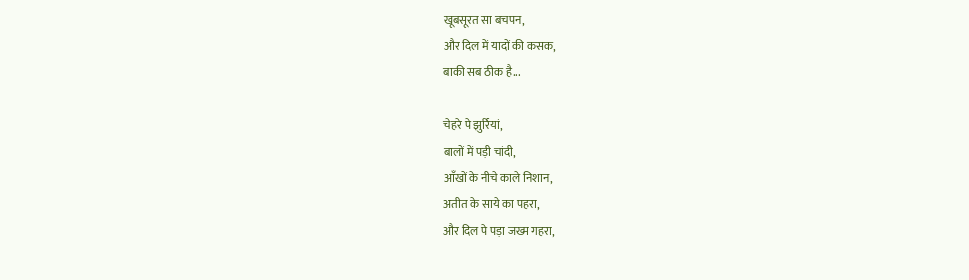खूबसूरत सा बचपन,
और दिल में यादों की कसक,
बाकी सब ठीक है...

चेहरे पे झुर्रियां,
बालों में पड़ी चांदी,
आँखों के नीचे काले निशान,
अतीत के साये का पहरा,
और दिल पे पड़ा जख्म गहरा,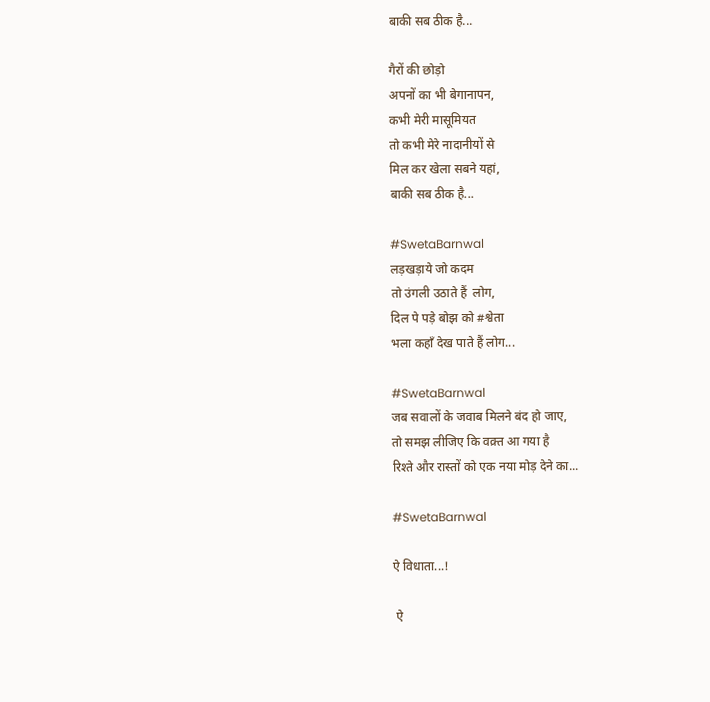बाकी सब ठीक है...

गैरों की छोड़ो
अपनों का भी बेगानापन,
कभी मेरी मासूमियत
तो कभी मेरे नादानीयों से
मिल कर खेला सबने यहां,
बाकी सब ठीक है...

#SwetaBarnwal
लड़खड़ाये जो कदम
तो उंगली उठाते हैं  लोग,
दिल पे पड़े बोझ को #श्वेता
भला कहाँ देख पाते हैं लोग...

#SwetaBarnwal
जब सवालों के जवाब मिलने बंद हो जाए,
तो समझ लीजिए कि वक़्त आ गया है
रिश्ते और रास्तों को एक नया मोड़ देने का...

#SwetaBarnwal

ऐ विधाता...!

 ऐ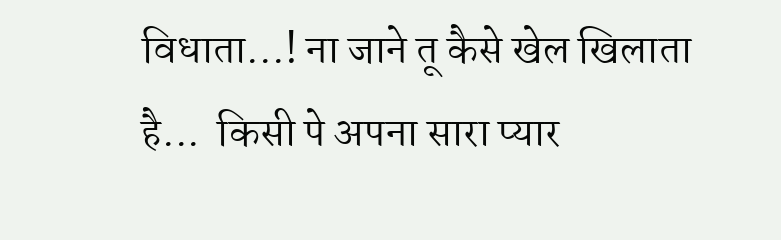विधाता...! ना जाने तू कैसे खेल खिलाता है...  किसी पे अपना सारा प्यार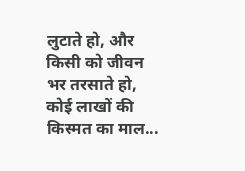लुटाते हो, और किसी को जीवन भर तरसाते हो,  कोई लाखों की किस्मत का माल...